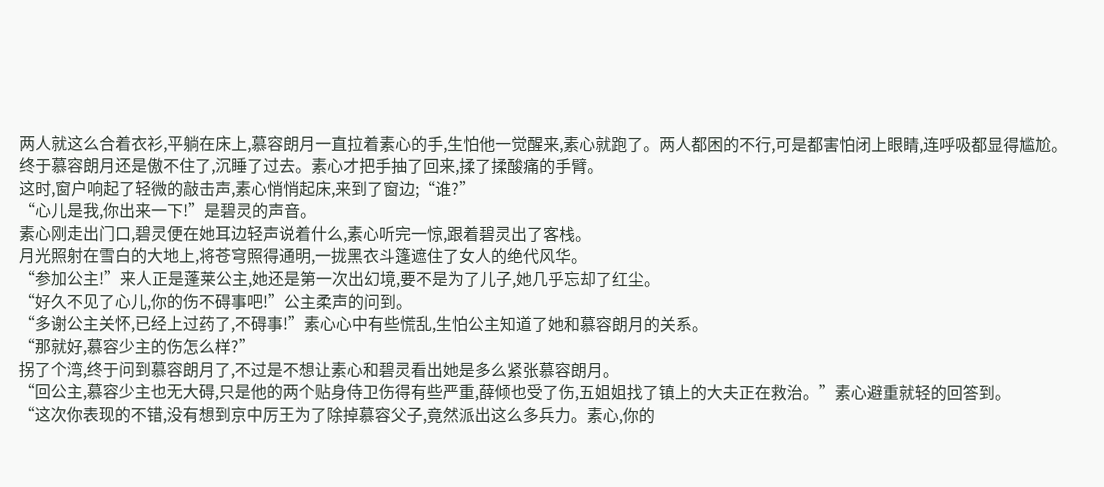两人就这么合着衣衫,平躺在床上,慕容朗月一直拉着素心的手,生怕他一觉醒来,素心就跑了。两人都困的不行,可是都害怕闭上眼睛,连呼吸都显得尴尬。
终于慕容朗月还是傲不住了,沉睡了过去。素心才把手抽了回来,揉了揉酸痛的手臂。
这时,窗户响起了轻微的敲击声,素心悄悄起床,来到了窗边;“谁?”
“心儿是我,你出来一下!”是碧灵的声音。
素心刚走出门口,碧灵便在她耳边轻声说着什么,素心听完一惊,跟着碧灵出了客栈。
月光照射在雪白的大地上,将苍穹照得通明,一拢黑衣斗篷遮住了女人的绝代风华。
“参加公主!”来人正是蓬莱公主,她还是第一次出幻境,要不是为了儿子,她几乎忘却了红尘。
“好久不见了心儿,你的伤不碍事吧!”公主柔声的问到。
“多谢公主关怀,已经上过药了,不碍事!”素心心中有些慌乱,生怕公主知道了她和慕容朗月的关系。
“那就好,慕容少主的伤怎么样?”
拐了个湾,终于问到慕容朗月了,不过是不想让素心和碧灵看出她是多么紧张慕容朗月。
“回公主,慕容少主也无大碍,只是他的两个贴身侍卫伤得有些严重,薛倾也受了伤,五姐姐找了镇上的大夫正在救治。”素心避重就轻的回答到。
“这次你表现的不错,没有想到京中厉王为了除掉慕容父子,竟然派出这么多兵力。素心,你的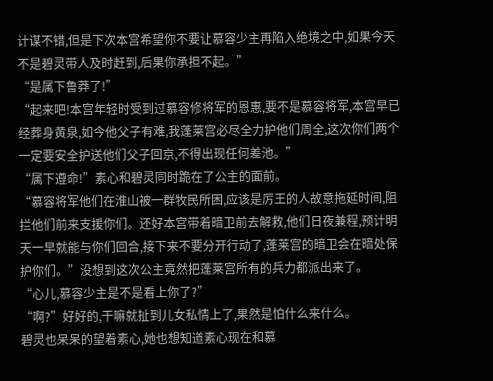计谋不错,但是下次本宫希望你不要让慕容少主再陷入绝境之中,如果今天不是碧灵带人及时赶到,后果你承担不起。”
“是属下鲁莽了!”
“起来吧!本宫年轻时受到过慕容修将军的恩惠,要不是慕容将军,本宫早已经葬身黄泉,如今他父子有难,我蓬莱宫必尽全力护他们周全,这次你们两个一定要安全护送他们父子回京,不得出现任何差池。”
“属下遵命!”素心和碧灵同时跪在了公主的面前。
“慕容将军他们在淮山被一群牧民所困,应该是厉王的人故意拖延时间,阻拦他们前来支援你们。还好本宫带着暗卫前去解救,他们日夜兼程,预计明天一早就能与你们回合,接下来不要分开行动了,蓬莱宫的暗卫会在暗处保护你们。”没想到这次公主竟然把蓬莱宫所有的兵力都派出来了。
“心儿,慕容少主是不是看上你了?”
“啊?”好好的,干嘛就扯到儿女私情上了,果然是怕什么来什么。
碧灵也呆呆的望着素心,她也想知道素心现在和慕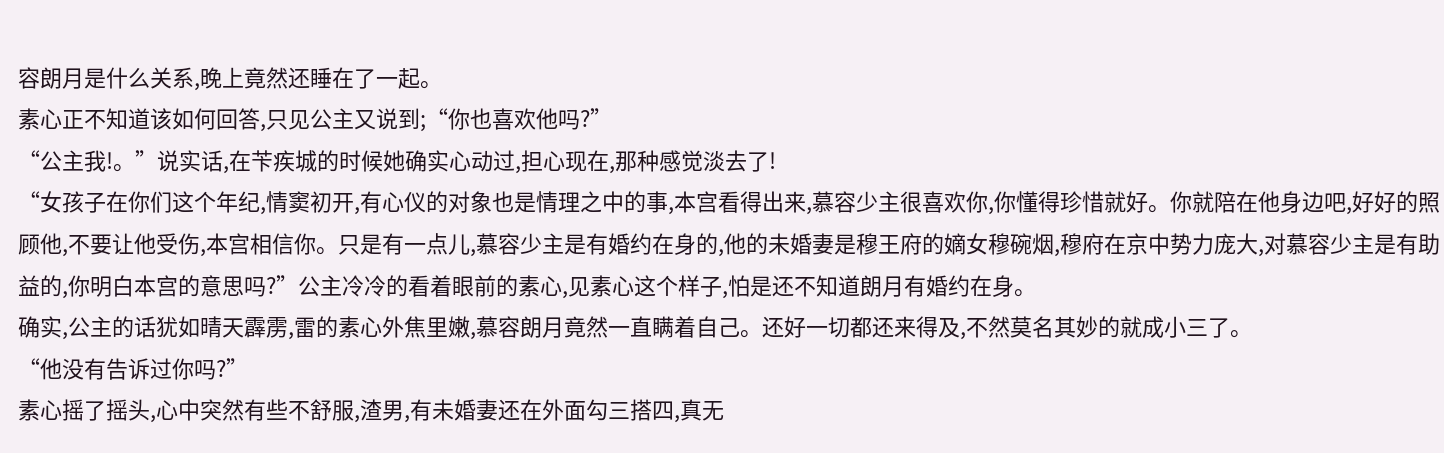容朗月是什么关系,晚上竟然还睡在了一起。
素心正不知道该如何回答,只见公主又说到;“你也喜欢他吗?”
“公主我!。”说实话,在苄疾城的时候她确实心动过,担心现在,那种感觉淡去了!
“女孩子在你们这个年纪,情窦初开,有心仪的对象也是情理之中的事,本宫看得出来,慕容少主很喜欢你,你懂得珍惜就好。你就陪在他身边吧,好好的照顾他,不要让他受伤,本宫相信你。只是有一点儿,慕容少主是有婚约在身的,他的未婚妻是穆王府的嫡女穆碗烟,穆府在京中势力庞大,对慕容少主是有助益的,你明白本宫的意思吗?”公主冷冷的看着眼前的素心,见素心这个样子,怕是还不知道朗月有婚约在身。
确实,公主的话犹如晴天霹雳,雷的素心外焦里嫩,慕容朗月竟然一直瞒着自己。还好一切都还来得及,不然莫名其妙的就成小三了。
“他没有告诉过你吗?”
素心摇了摇头,心中突然有些不舒服,渣男,有未婚妻还在外面勾三搭四,真无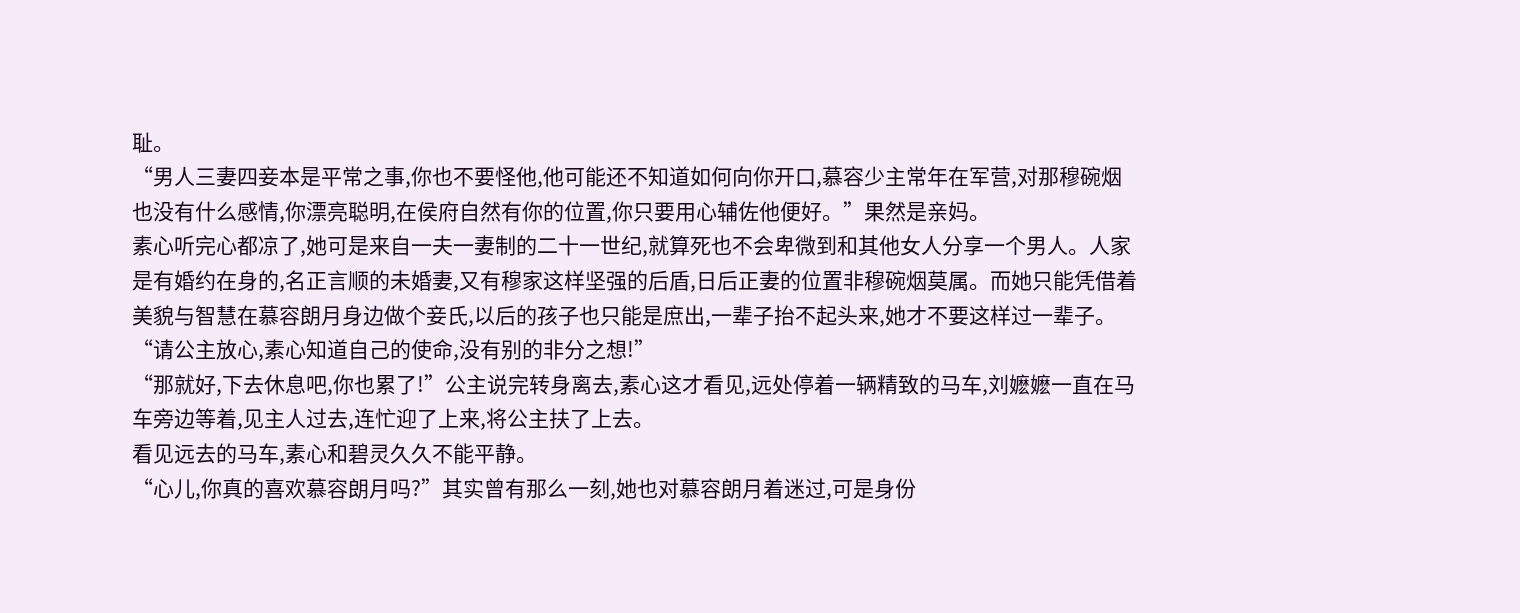耻。
“男人三妻四妾本是平常之事,你也不要怪他,他可能还不知道如何向你开口,慕容少主常年在军营,对那穆碗烟也没有什么感情,你漂亮聪明,在侯府自然有你的位置,你只要用心辅佐他便好。”果然是亲妈。
素心听完心都凉了,她可是来自一夫一妻制的二十一世纪,就算死也不会卑微到和其他女人分享一个男人。人家是有婚约在身的,名正言顺的未婚妻,又有穆家这样坚强的后盾,日后正妻的位置非穆碗烟莫属。而她只能凭借着美貌与智慧在慕容朗月身边做个妾氏,以后的孩子也只能是庶出,一辈子抬不起头来,她才不要这样过一辈子。
“请公主放心,素心知道自己的使命,没有别的非分之想!”
“那就好,下去休息吧,你也累了!”公主说完转身离去,素心这才看见,远处停着一辆精致的马车,刘嬷嬷一直在马车旁边等着,见主人过去,连忙迎了上来,将公主扶了上去。
看见远去的马车,素心和碧灵久久不能平静。
“心儿,你真的喜欢慕容朗月吗?”其实曾有那么一刻,她也对慕容朗月着迷过,可是身份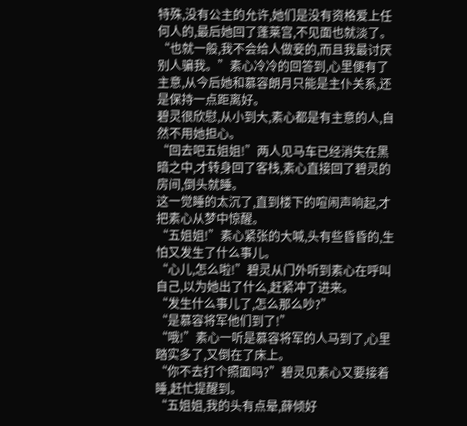特殊,没有公主的允许,她们是没有资格爱上任何人的,最后她回了蓬莱宫,不见面也就淡了。
“也就一般,我不会给人做妾的,而且我最讨厌别人骗我。”素心冷冷的回答到,心里便有了主意,从今后她和慕容朗月只能是主仆关系,还是保持一点距离好。
碧灵很欣慰,从小到大,素心都是有主意的人,自然不用她担心。
“回去吧五姐姐!”两人见马车已经消失在黑暗之中,才转身回了客栈,素心直接回了碧灵的房间,倒头就睡。
这一觉睡的太沉了,直到楼下的喧闹声响起,才把素心从梦中惊醒。
“五姐姐!”素心紧张的大喊,头有些昏昏的,生怕又发生了什么事儿。
“心儿,怎么啦!”碧灵从门外听到素心在呼叫自己,以为她出了什么,赶紧冲了进来。
“发生什么事儿了,怎么那么吵?”
“是慕容将军他们到了!”
“哦!”素心一听是慕容将军的人马到了,心里踏实多了,又倒在了床上。
“你不去打个照面吗?”碧灵见素心又要接着睡,赶忙提醒到。
“五姐姐,我的头有点晕,薛倾好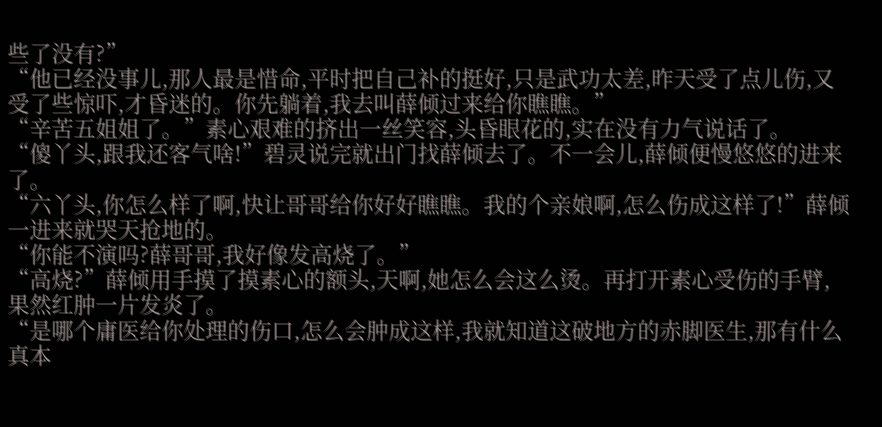些了没有?”
“他已经没事儿,那人最是惜命,平时把自己补的挺好,只是武功太差,昨天受了点儿伤,又受了些惊吓,才昏迷的。你先躺着,我去叫薛倾过来给你瞧瞧。”
“辛苦五姐姐了。”素心艰难的挤出一丝笑容,头昏眼花的,实在没有力气说话了。
“傻丫头,跟我还客气啥!”碧灵说完就出门找薛倾去了。不一会儿,薛倾便慢悠悠的进来了。
“六丫头,你怎么样了啊,快让哥哥给你好好瞧瞧。我的个亲娘啊,怎么伤成这样了!”薛倾一进来就哭天抢地的。
“你能不演吗?薛哥哥,我好像发高烧了。”
“高烧?”薛倾用手摸了摸素心的额头,天啊,她怎么会这么烫。再打开素心受伤的手臂,果然红肿一片发炎了。
“是哪个庸医给你处理的伤口,怎么会肿成这样,我就知道这破地方的赤脚医生,那有什么真本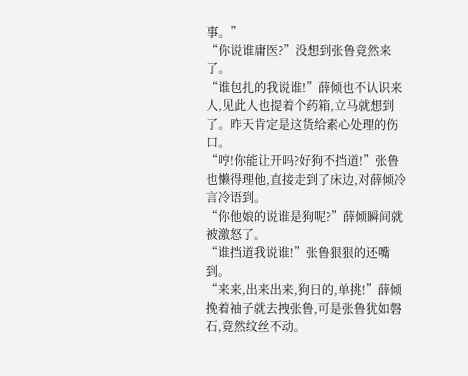事。”
“你说谁庸医?”没想到张鲁竟然来了。
“谁包扎的我说谁!”薛倾也不认识来人,见此人也提着个药箱,立马就想到了。昨天肯定是这货给素心处理的伤口。
“哼!你能让开吗?好狗不挡道!”张鲁也懒得理他,直接走到了床边,对薛倾冷言冷语到。
“你他娘的说谁是狗呢?”薛倾瞬间就被激怒了。
“谁挡道我说谁!”张鲁狠狠的还嘴到。
“来来,出来出来,狗日的,单挑!”薛倾挽着袖子就去拽张鲁,可是张鲁犹如磐石,竟然纹丝不动。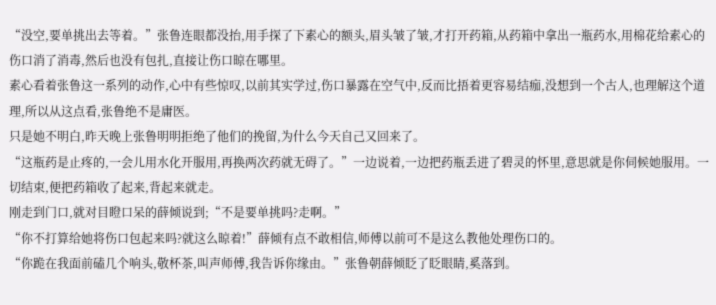“没空,要单挑出去等着。”张鲁连眼都没抬,用手探了下素心的额头,眉头皱了皱,才打开药箱,从药箱中拿出一瓶药水,用棉花给素心的伤口消了消毒,然后也没有包扎,直接让伤口晾在哪里。
素心看着张鲁这一系列的动作,心中有些惊叹,以前其实学过,伤口暴露在空气中,反而比捂着更容易结痂,没想到一个古人,也理解这个道理,所以从这点看,张鲁绝不是庸医。
只是她不明白,昨天晚上张鲁明明拒绝了他们的挽留,为什么今天自己又回来了。
“这瓶药是止疼的,一会儿用水化开服用,再换两次药就无碍了。”一边说着,一边把药瓶丢进了碧灵的怀里,意思就是你伺候她服用。一切结束,便把药箱收了起来,背起来就走。
刚走到门口,就对目瞪口呆的薛倾说到;“不是要单挑吗?走啊。”
“你不打算给她将伤口包起来吗?就这么晾着!”薛倾有点不敢相信,师傅以前可不是这么教他处理伤口的。
“你跪在我面前磕几个响头,敬杯茶,叫声师傅,我告诉你缘由。”张鲁朝薛倾眨了眨眼睛,奚落到。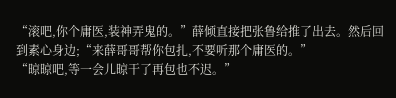“滚吧,你个庸医,装神弄鬼的。”薛倾直接把张鲁给推了出去。然后回到素心身边;“来薛哥哥帮你包扎,不要听那个庸医的。”
“晾晾吧,等一会儿晾干了再包也不迟。”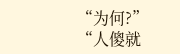“为何?”
“人傻就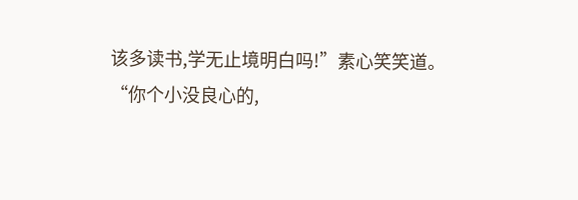该多读书,学无止境明白吗!”素心笑笑道。
“你个小没良心的,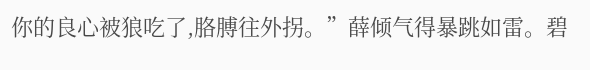你的良心被狼吃了,胳膊往外拐。”薛倾气得暴跳如雷。碧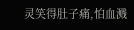灵笑得肚子痛,怕血溅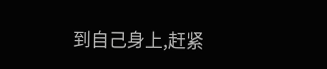到自己身上,赶紧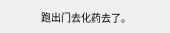跑出门去化药去了。